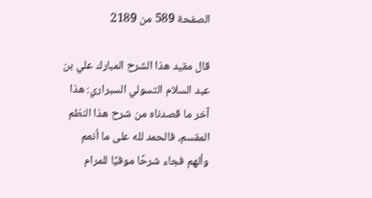الصفحة 589 من 2189

قال مقيد هذا الشرح المبارك علي بن عبد السلام التسولي السبراري: هذا آخر ما قصدناه من شرح هذا النظم المقسم، فالحمد لله على ما أنعم وألهم فجاء شرحًا موفيًا للمرام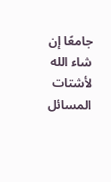جامعًا إن شاء الله لأشتات المسائل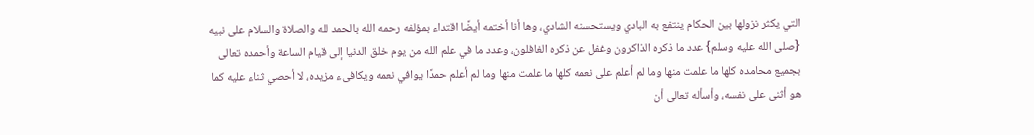التي يكثر نزولها بين الحكام ينتفع به البادي ويستحسنه الشادي، وها أنا أختمه أيضًا اقتداء بمؤلفه رحمه الله بالحمد لله والصلاة والسلام على نبيه {صلى الله عليه وسلم} عدد ما ذكره الذاكرون وغفل عن ذكره الغافلون، وعدد ما في علم الله من يوم خلق الدنيا إلى قيام الساعة وأحمده تعالى بجميع محامده كلها ما علمت منها وما لم أعلم على نعمه كلها ما علمت منها وما لم أعلم حمدًا يوافي نعمه ويكافىء مزيده، لا أحصي ثناء عليه كما هو أثنى على نفسه، وأسأله تعالى أن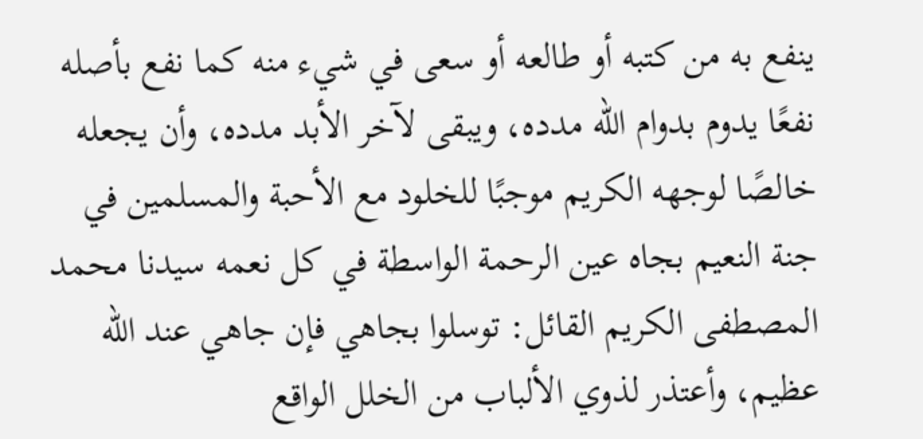ينفع به من كتبه أو طالعه أو سعى في شيء منه كما نفع بأصله نفعًا يدوم بدوام الله مدده، ويبقى لآخر الأبد مدده، وأن يجعله خالصًا لوجهه الكريم موجبًا للخلود مع الأحبة والمسلمين في جنة النعيم بجاه عين الرحمة الواسطة في كل نعمه سيدنا محمد المصطفى الكريم القائل: توسلوا بجاهي فإن جاهي عند الله عظيم، وأعتذر لذوي الألباب من الخلل الواقع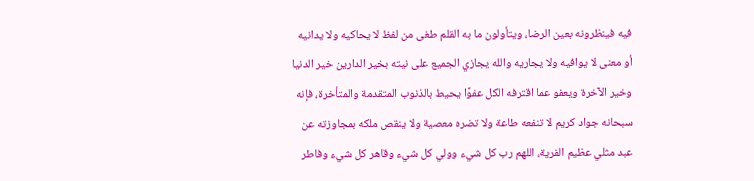فيه فينظرونه بعين الرضا، ويتأولون ما به القلم طغى من لفظ لا يحاكيه ولا يدانيه أو معنى لا يوافيه ولا يجاريه والله يجازي الجميع على نيته بخير الدارين خير الدنيا وخير الآخرة ويعفو عما اقترفه الكل عفوًا يحيط بالذنوب المتقدمة والمتأخرة، فإنه سبحانه جواد كريم لا تنفعه طاعة ولا تضره معصية ولا ينقص ملكه بمجاوزته عن عبد مثلي عظيم الفرية، اللهم رب كل شيء وولي كل شيء وقاهر كل شيء وفاطر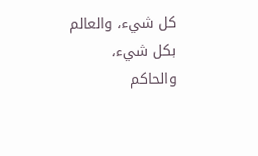كل شيء، والعالم بكل شيء، والحاكم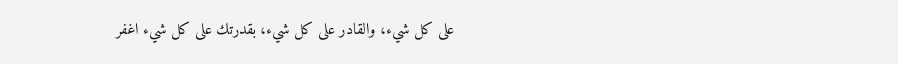على كل شيء، والقادر على كل شيء، بقدرتك على كل شيء اغفر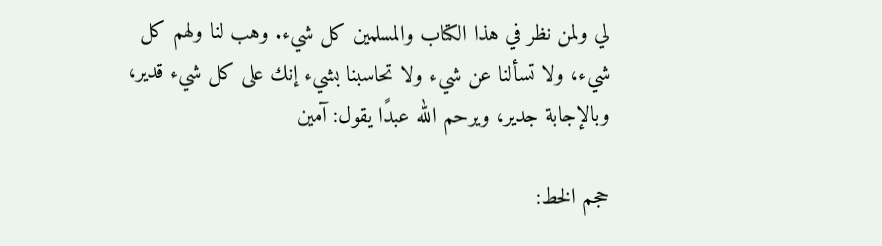لي ولمن نظر في هذا الكتاب والمسلمين كل شيء. وهب لنا ولهم كل شيء، ولا تسألنا عن شيء ولا تحاسبنا بشيء إنك على كل شيء قدير، وبالإجابة جدير، ويرحم الله عبدًا يقول: آمين

حجم الخط: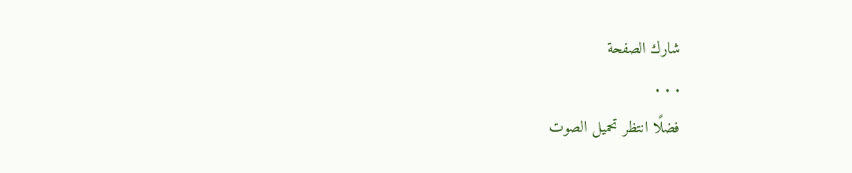شارك الصفحة
. . .
فضلًا انتظر تحميل الصوت